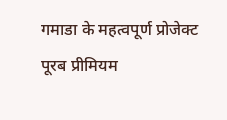गमाडा के महत्वपूर्ण प्रोजेक्ट पूरब प्रीमियम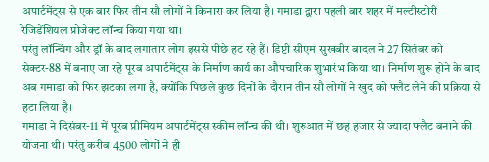अपार्टमेंट्स से एक बार फिर तीन सौ लोगों ने किनारा कर लिया है। गमाडा द्वारा पहली बार शहर में मल्टीस्टोरी रेजिडेंशियल प्रोजेक्ट लॉन्च किया गया था।
परंतु लॉन्चिंग और ड्रॉ के बाद लगातार लोग इससे पीछे हट रहे हैं। डिप्टी सीएम सुखबीर बादल ने 27 सितंबर को सेक्टर-88 में बनाए जा रहे पूरब अपार्टमेंट्स के निर्माण कार्य का औपचारिक शुभारंभ किया था। निर्माण शुरू होने के बाद अब गमाडा को फिर झटका लगा है, क्योंकि पिछले कुछ दिनों के दौरान तीन सौ लोगों ने खुद को फ्लैट लेने की प्रक्रिया से हटा लिया है।
गमाडा ने दिसंबर-11 में पूरब प्रीमियम अपार्टमेंट्स स्कीम लॉन्च की थी। शुरुआत में छह हजार से ज्यादा फ्लैट बनाने की योजना थी। परंतु करीब 4500 लोगों ने ही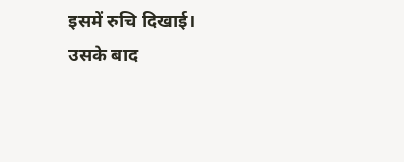इसमें रुचि दिखाई। उसके बाद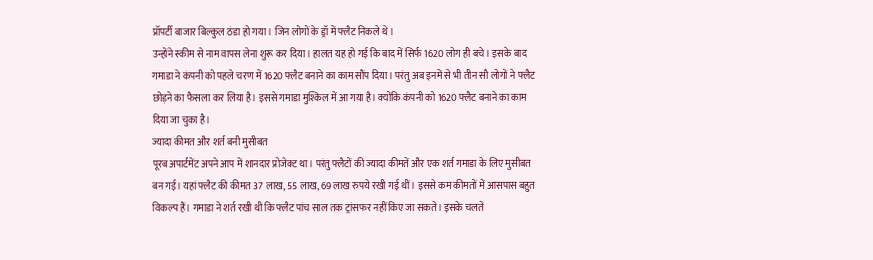प्रॉपर्टी बाजार बिल्कुल ठंडा हो गया। जिन लोगों के ड्रॉ में फ्लैट निकले थे।
उन्होंने स्कीम से नाम वापस लेना शुरू कर दिया। हालत यह हो गई कि बाद में सिर्फ 1620 लोग ही बचे। इसके बाद गमाडा ने कंपनी को पहले चरण में 1620 फ्लैट बनाने का काम सौंप दिया। परंतु अब इनमें से भी तीन सौ लोगों ने फ्लैट छोड़ने का फैसला कर लिया है। इससे गमाडा मुश्किल में आ गया है। क्योंकि कंपनी को 1620 फ्लैट बनाने का काम दिया जा चुका है।
ज्यादा कीमत और शर्त बनी मुसीबत
पूरब अपार्टमेंट अपने आप में शानदार प्रोजेक्ट था। परंतु फ्लैटों की ज्यादा कीमतें और एक शर्त गमाडा के लिए मुसीबत बन गई। यहां फ्लैट की कीमत 37 लाख, 55 लाख, 69 लाख रुपये रखी गई थीं। इससे कम कीमतों में आसपास बहुत विकल्प हैं। गमाडा ने शर्त रखी थी कि फ्लैट पांच साल तक ट्रांसफर नहीं किए जा सकते। इसके चलते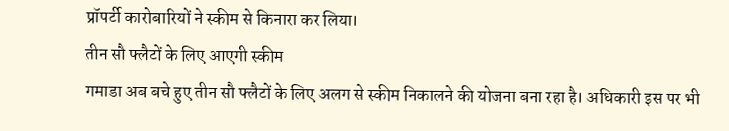प्रॉपर्टी कारोबारियों ने स्कीम से किनारा कर लिया।
तीन सौ फ्लैटों के लिए आएगी स्कीम
गमाडा अब बचे हुए तीन सौ फ्लैटों के लिए अलग से स्कीम निकालने की योजना बना रहा है। अधिकारी इस पर भी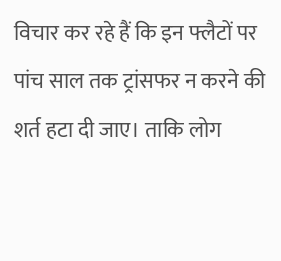विचार कर रहे हैं कि इन फ्लैटों पर पांच साल तक ट्रांसफर न करने की शर्त हटा दी जाए। ताकि लोग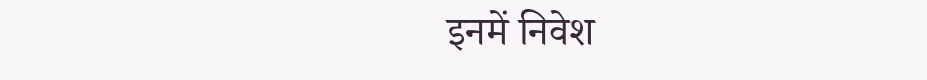इनमें निवेश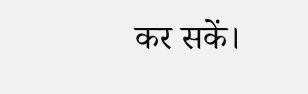कर सकें।